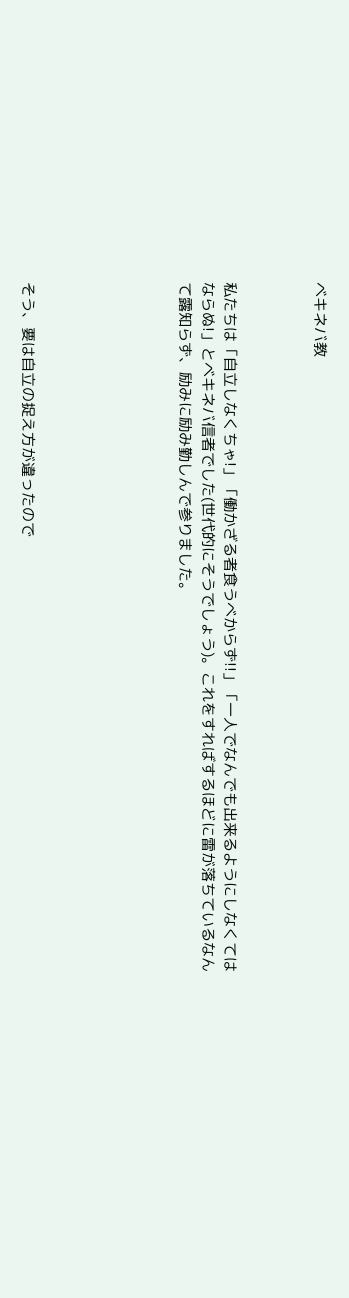ベキネバ教



私たちは「自立しなくちゃ!」「働かざる者食うべからず!!」「一人でなんでも出来るようにしなくてはならぬ!」とベキネバ信者でした(世代的にそうでしょう)。これをすればするほどに雷が落ちているなんて露知らず、励みに励み勤しんで参りました。






そう、要は自立の捉え方が違ったので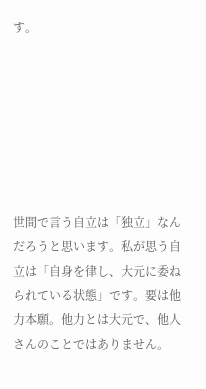す。







世間で言う自立は「独立」なんだろうと思います。私が思う自立は「自身を律し、大元に委ねられている状態」です。要は他力本願。他力とは大元で、他人さんのことではありません。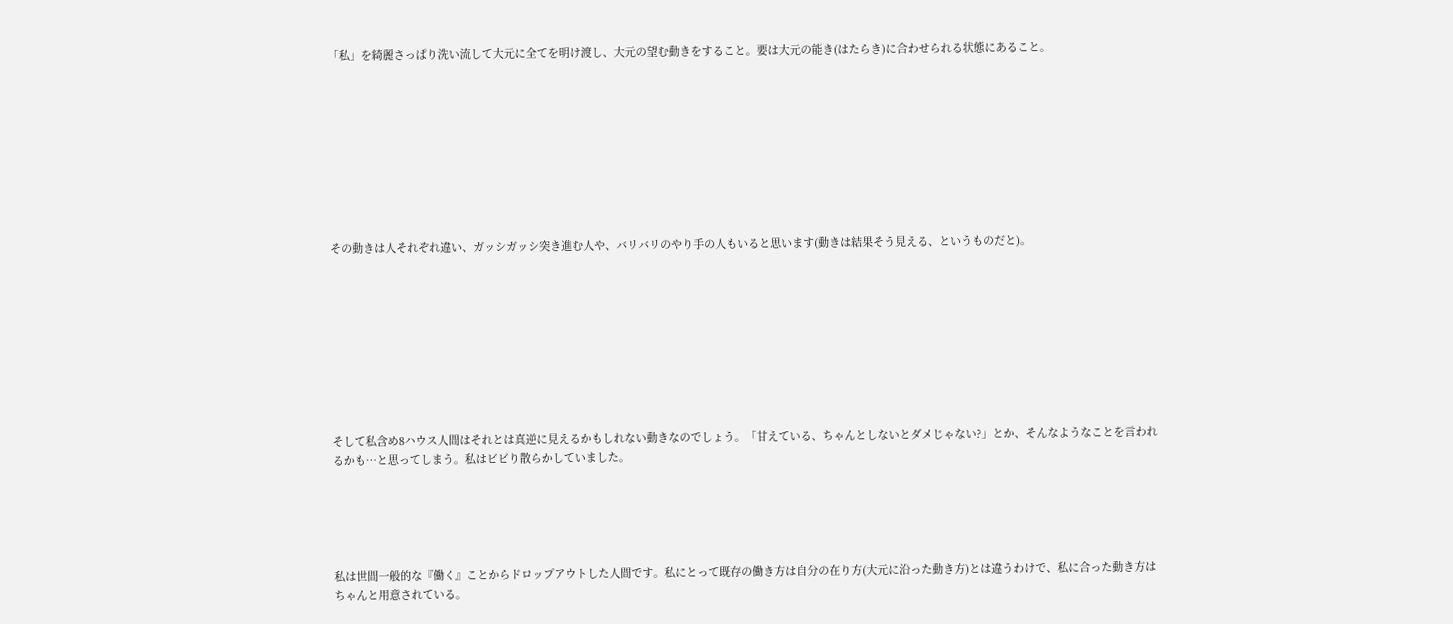「私」を綺麗さっぱり洗い流して大元に全てを明け渡し、大元の望む動きをすること。要は大元の能き(はたらき)に合わせられる状態にあること。









その動きは人それぞれ違い、ガッシガッシ突き進む人や、バリバリのやり手の人もいると思います(動きは結果そう見える、というものだと)。









そして私含め8ハウス人間はそれとは真逆に見えるかもしれない動きなのでしょう。「甘えている、ちゃんとしないとダメじゃない?」とか、そんなようなことを言われるかも…と思ってしまう。私はビビり散らかしていました。





私は世間一般的な『働く』ことからドロップアウトした人間です。私にとって既存の働き方は自分の在り方(大元に沿った動き方)とは違うわけで、私に合った動き方はちゃんと用意されている。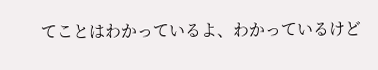てことはわかっているよ、わかっているけど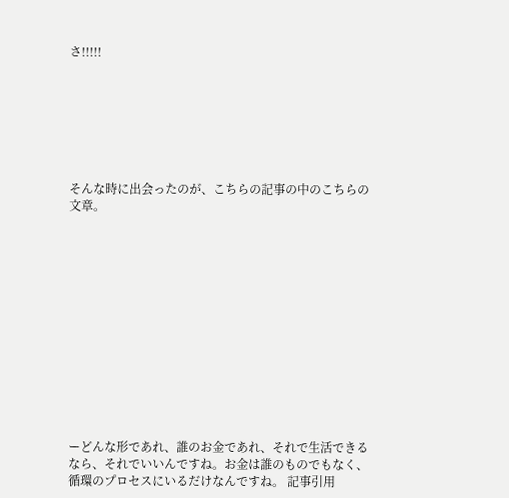さ!!!!!







そんな時に出会ったのが、こちらの記事の中のこちらの文章。













ーどんな形であれ、誰のお金であれ、それで生活できるなら、それでいいんですね。お金は誰のものでもなく、循環のプロセスにいるだけなんですね。 記事引用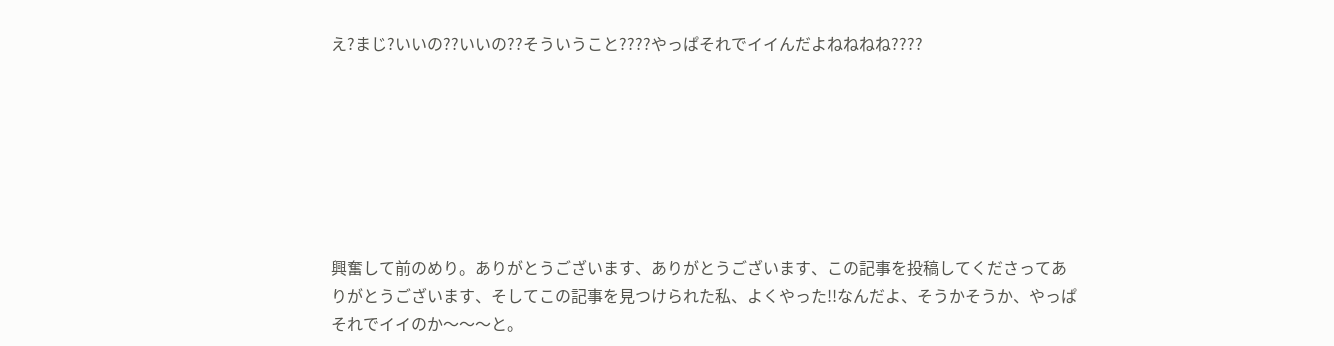え?まじ?いいの??いいの??そういうこと????やっぱそれでイイんだよねねねね????







興奮して前のめり。ありがとうございます、ありがとうございます、この記事を投稿してくださってありがとうございます、そしてこの記事を見つけられた私、よくやった!!なんだよ、そうかそうか、やっぱそれでイイのか〜〜〜と。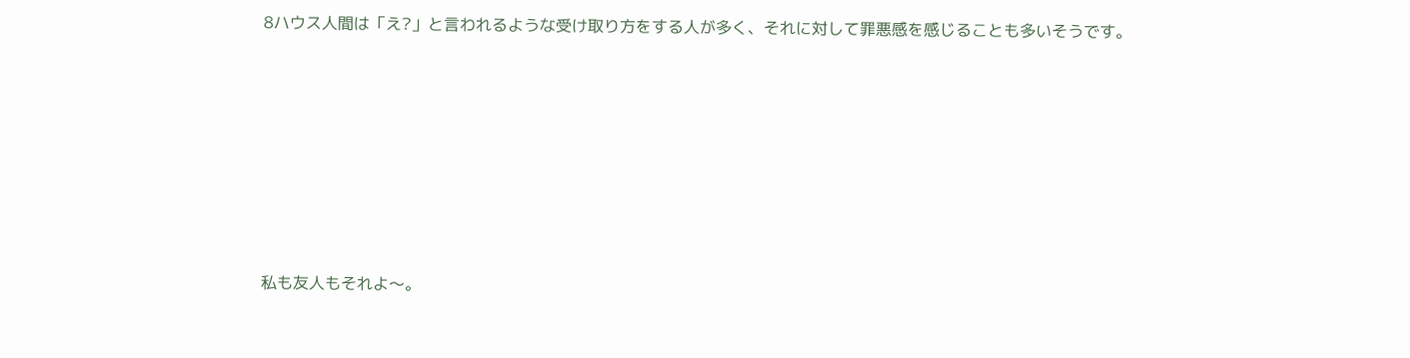8ハウス人間は「え?」と言われるような受け取り方をする人が多く、それに対して罪悪感を感じることも多いそうです。









私も友人もそれよ〜。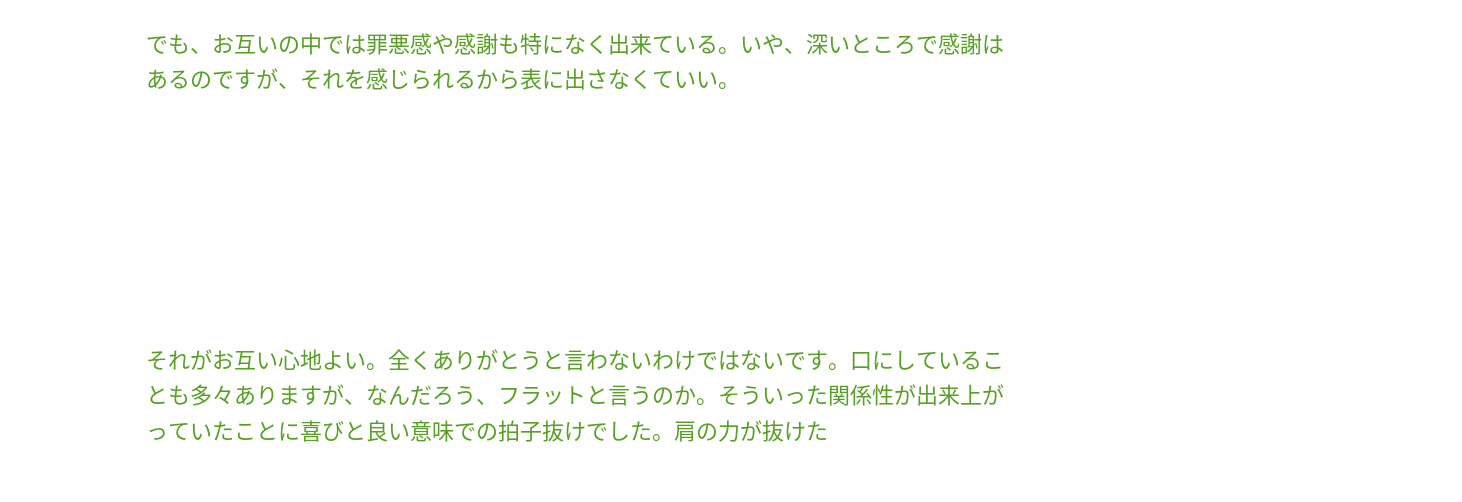でも、お互いの中では罪悪感や感謝も特になく出来ている。いや、深いところで感謝はあるのですが、それを感じられるから表に出さなくていい。







それがお互い心地よい。全くありがとうと言わないわけではないです。口にしていることも多々ありますが、なんだろう、フラットと言うのか。そういった関係性が出来上がっていたことに喜びと良い意味での拍子抜けでした。肩の力が抜けた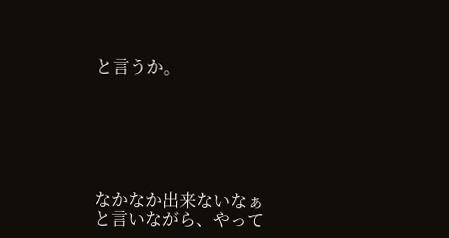と言うか。






なかなか出来ないなぁと言いながら、やって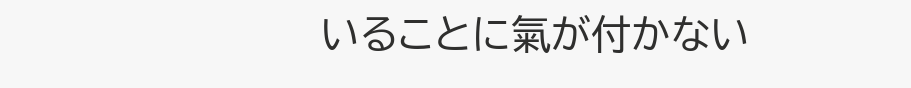いることに氣が付かない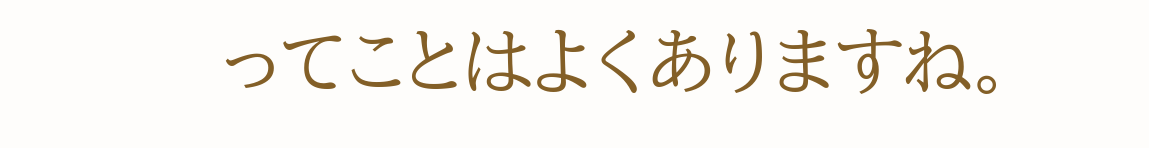ってことはよくありますね。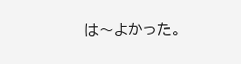は〜よかった。